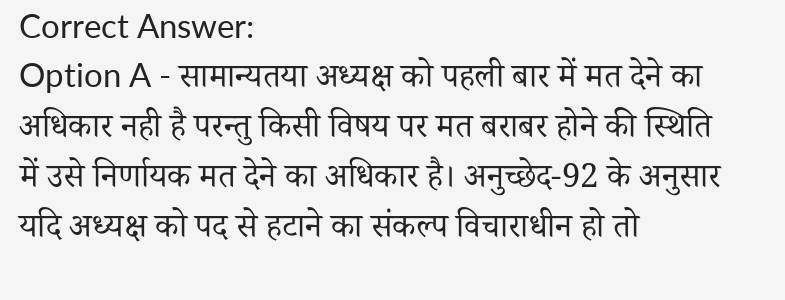Correct Answer:
Option A - सामान्यतया अध्यक्ष को पहली बार में मत देने का अधिकार नही है परन्तु किसी विषय पर मत बराबर होने की स्थिति में उसे निर्णायक मत देने का अधिकार है। अनुच्छेद-92 के अनुसार यदि अध्यक्ष को पद से हटाने का संकल्प विचाराधीन हो तो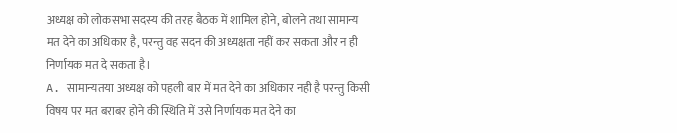अध्यक्ष को लोकसभा सदस्य की तरह बैठक में शामिल होने, बोलने तथा सामान्य मत देने का अधिकार है, परन्तु वह सदन की अध्यक्षता नहीं कर सकता और न ही निर्णायक मत दे सकता है।
A. सामान्यतया अध्यक्ष को पहली बार में मत देने का अधिकार नही है परन्तु किसी विषय पर मत बराबर होने की स्थिति में उसे निर्णायक मत देने का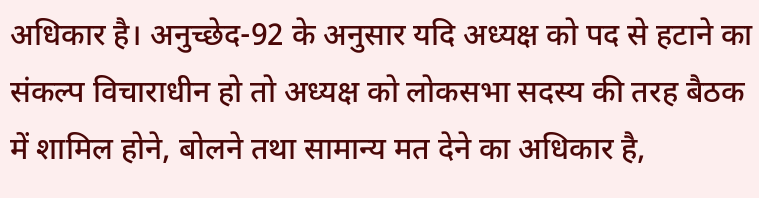अधिकार है। अनुच्छेद-92 के अनुसार यदि अध्यक्ष को पद से हटाने का संकल्प विचाराधीन हो तो अध्यक्ष को लोकसभा सदस्य की तरह बैठक में शामिल होने, बोलने तथा सामान्य मत देने का अधिकार है,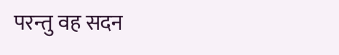परन्तु वह सदन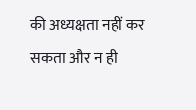की अध्यक्षता नहीं कर सकता और न ही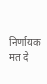निर्णायक मत दे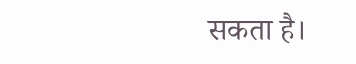सकता है।